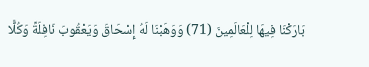بَارَكْنَا فِيهَا لِلْعَالَمِينَ (71) وَوَهَبْنَا لَهُ إِسْحَاقَ وَيَعْقُوبَ نَافِلَةً وَكُلًّا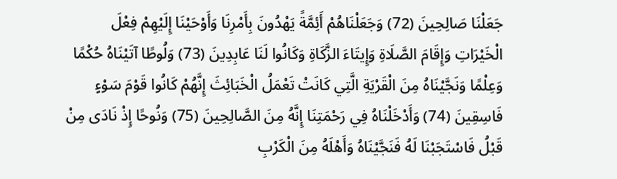جَعَلْنَا صَالِحِينَ (72) وَجَعَلْنَاهُمْ أَئِمَّةً يَهْدُونَ بِأَمْرِنَا وَأَوْحَيْنَا إِلَيْهِمْ فِعْلَ الْخَيْرَاتِ وَإِقَامَ الصَّلَاةِ وَإِيتَاءَ الزَّكَاةِ وَكَانُوا لَنَا عَابِدِينَ (73) وَلُوطًا آتَيْنَاهُ حُكْمًا وَعِلْمًا وَنَجَّيْنَاهُ مِنَ الْقَرْيَةِ الَّتِي كَانَتْ تَعْمَلُ الْخَبَائِثَ إِنَّهُمْ كَانُوا قَوْمَ سَوْءٍ فَاسِقِينَ (74) وَأَدْخَلْنَاهُ فِي رَحْمَتِنَا إِنَّهُ مِنَ الصَّالِحِينَ (75) وَنُوحًا إِذْ نَادَى مِنْ قَبْلُ فَاسْتَجَبْنَا لَهُ فَنَجَّيْنَاهُ وَأَهْلَهُ مِنَ الْكَرْبِ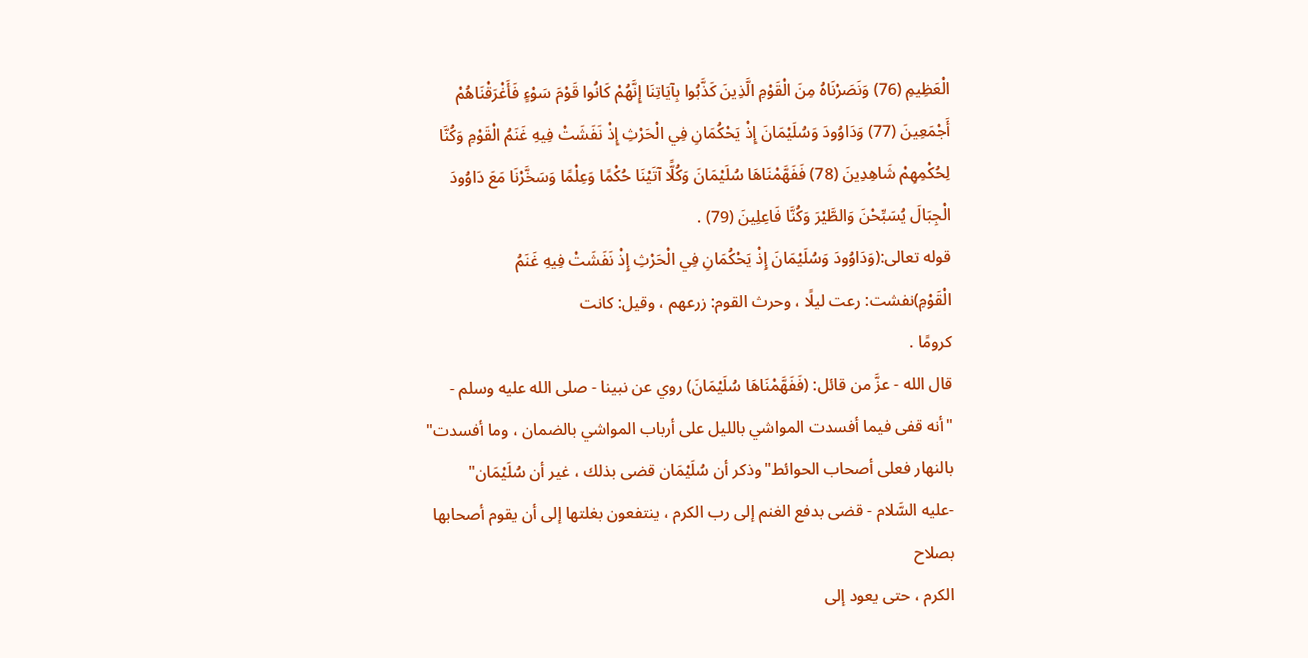الْعَظِيمِ (76) وَنَصَرْنَاهُ مِنَ الْقَوْمِ الَّذِينَ كَذَّبُوا بِآيَاتِنَا إِنَّهُمْ كَانُوا قَوْمَ سَوْءٍ فَأَغْرَقْنَاهُمْ أَجْمَعِينَ (77) وَدَاوُودَ وَسُلَيْمَانَ إِذْ يَحْكُمَانِ فِي الْحَرْثِ إِذْ نَفَشَتْ فِيهِ غَنَمُ الْقَوْمِ وَكُنَّا لِحُكْمِهِمْ شَاهِدِينَ (78) فَفَهَّمْنَاهَا سُلَيْمَانَ وَكُلًّا آتَيْنَا حُكْمًا وَعِلْمًا وَسَخَّرْنَا مَعَ دَاوُودَ الْجِبَالَ يُسَبِّحْنَ وَالطَّيْرَ وَكُنَّا فَاعِلِينَ (79) .
قوله تعالى:(وَدَاوُودَ وَسُلَيْمَانَ إِذْ يَحْكُمَانِ فِي الْحَرْثِ إِذْ نَفَشَتْ فِيهِ غَنَمُ
الْقَوْمِ)نفشت: رعت ليلًا ، وحرث القوم: زرعهم ، وقيل: كانت
كرومًا .
قال الله - عزَّ من قائل: (فَفَهَّمْنَاهَا سُلَيْمَانَ) روي عن نبينا - صلى الله عليه وسلم -
"أنه قفى فيما أفسدت المواشي بالليل على أرباب المواشي بالضمان ، وما أفسدت"
بالنهار فعلى أصحاب الحوائط"وذكر أن سُلَيْمَان قضى بذلك ، غير أن سُلَيْمَان"
-عليه السَّلام - قضى بدفع الغنم إلى رب الكرم ، ينتفعون بغلتها إلى أن يقوم أصحابها بصلاح
الكرم ، حتى يعود إلى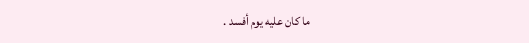ما كان عليه يوم أفسد .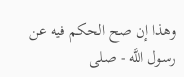وهذا إن صح الحكم فيه عن رسول اللَّه - صلى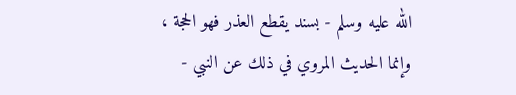الله عليه وسلم - بسند يقطع العذر فهو الحجة ،
وإنما الحديث المروي في ذلك عن النبي -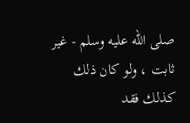صلى الله عليه وسلم - غير ثابت ، ولو كان ذلك كذلك فقد